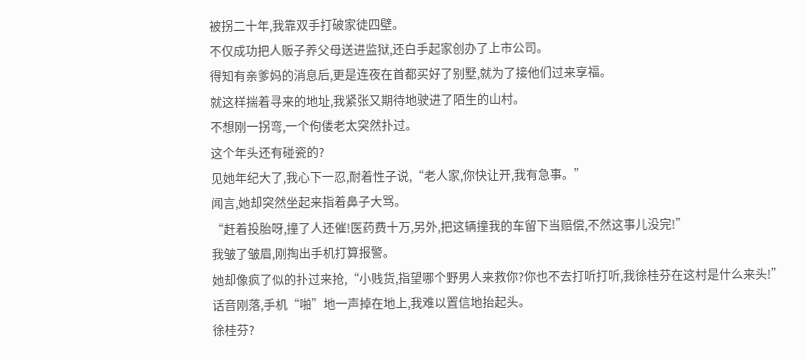被拐二十年,我靠双手打破家徒四壁。
不仅成功把人贩子养父母送进监狱,还白手起家创办了上市公司。
得知有亲爹妈的消息后,更是连夜在首都买好了别墅,就为了接他们过来享福。
就这样揣着寻来的地址,我紧张又期待地驶进了陌生的山村。
不想刚一拐弯,一个佝偻老太突然扑过。
这个年头还有碰瓷的?
见她年纪大了,我心下一忍,耐着性子说,“老人家,你快让开,我有急事。”
闻言,她却突然坐起来指着鼻子大骂。
“赶着投胎呀,撞了人还催!医药费十万,另外,把这辆撞我的车留下当赔偿,不然这事儿没完!”
我皱了皱眉,刚掏出手机打算报警。
她却像疯了似的扑过来抢,“小贱货,指望哪个野男人来救你?你也不去打听打听,我徐桂芬在这村是什么来头!”
话音刚落,手机“啪”地一声掉在地上,我难以置信地抬起头。
徐桂芬?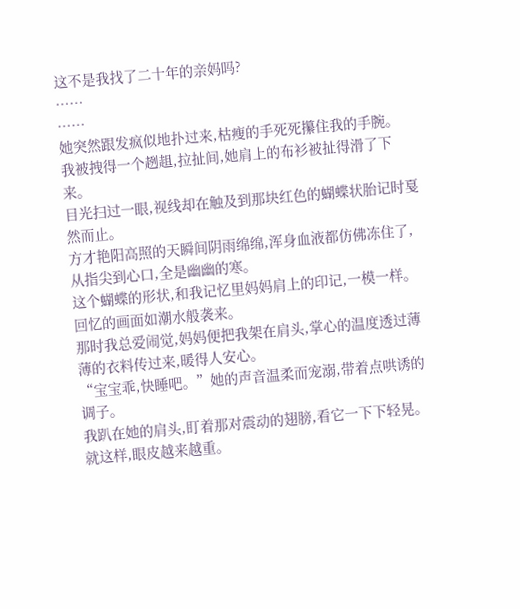这不是我找了二十年的亲妈吗?
……
……
她突然跟发疯似地扑过来,枯瘦的手死死攥住我的手腕。
我被拽得一个趔趄,拉扯间,她肩上的布衫被扯得滑了下来。
目光扫过一眼,视线却在触及到那块红色的蝴蝶状胎记时戛然而止。
方才艳阳高照的天瞬间阴雨绵绵,浑身血液都仿佛冻住了,从指尖到心口,全是幽幽的寒。
这个蝴蝶的形状,和我记忆里妈妈肩上的印记,一模一样。
回忆的画面如潮水般袭来。
那时我总爱闹觉,妈妈便把我架在肩头,掌心的温度透过薄薄的衣料传过来,暖得人安心。
“宝宝乖,快睡吧。”她的声音温柔而宠溺,带着点哄诱的调子。
我趴在她的肩头,盯着那对震动的翅膀,看它一下下轻晃。
就这样,眼皮越来越重。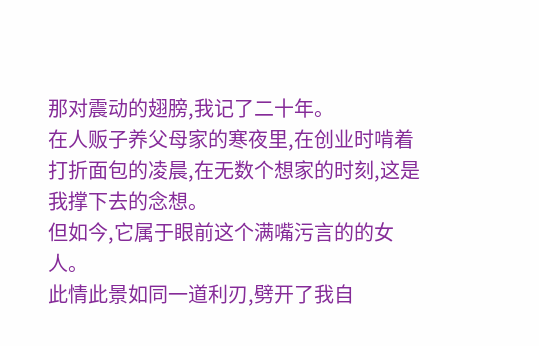那对震动的翅膀,我记了二十年。
在人贩子养父母家的寒夜里,在创业时啃着打折面包的凌晨,在无数个想家的时刻,这是我撑下去的念想。
但如今,它属于眼前这个满嘴污言的的女人。
此情此景如同一道利刃,劈开了我自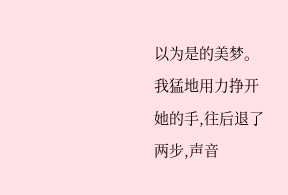以为是的美梦。
我猛地用力挣开她的手,往后退了两步,声音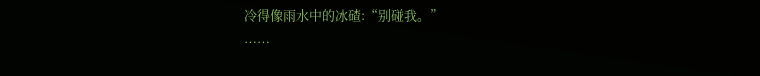冷得像雨水中的冰碴:“别碰我。”
……